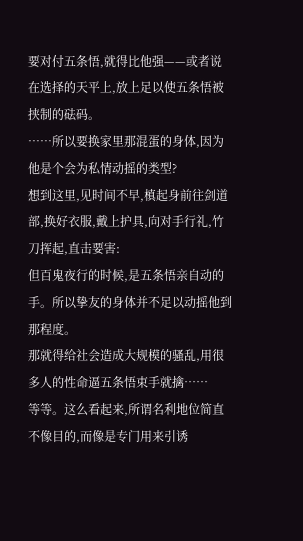要对付五条悟,就得比他强——或者说在选择的天平上,放上足以使五条悟被挟制的砝码。
……所以要换家里那混蛋的身体,因为他是个会为私情动摇的类型?
想到这里,见时间不早,槙起身前往剑道部,换好衣服,戴上护具,向对手行礼,竹刀挥起,直击要害:
但百鬼夜行的时候,是五条悟亲自动的手。所以挚友的身体并不足以动摇他到那程度。
那就得给社会造成大规模的骚乱,用很多人的性命逼五条悟束手就擒……
等等。这么看起来,所谓名利地位简直不像目的,而像是专门用来引诱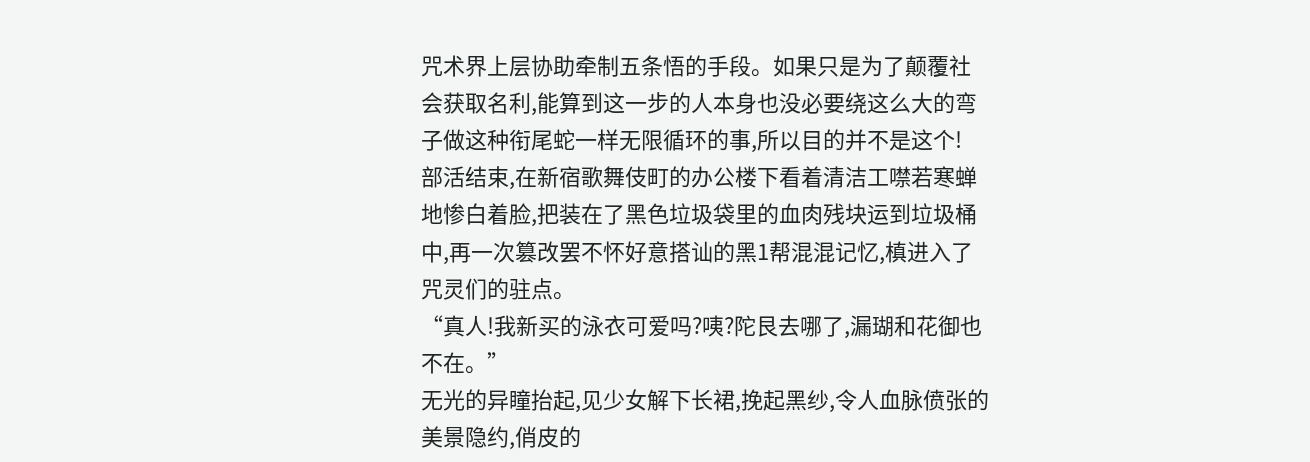咒术界上层协助牵制五条悟的手段。如果只是为了颠覆社会获取名利,能算到这一步的人本身也没必要绕这么大的弯子做这种衔尾蛇一样无限循环的事,所以目的并不是这个!
部活结束,在新宿歌舞伎町的办公楼下看着清洁工噤若寒蝉地惨白着脸,把装在了黑色垃圾袋里的血肉残块运到垃圾桶中,再一次篡改罢不怀好意搭讪的黑1帮混混记忆,槙进入了咒灵们的驻点。
“真人!我新买的泳衣可爱吗?咦?陀艮去哪了,漏瑚和花御也不在。”
无光的异瞳抬起,见少女解下长裙,挽起黑纱,令人血脉偾张的美景隐约,俏皮的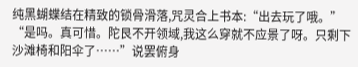纯黑蝴蝶结在精致的锁骨滑落,咒灵合上书本:“出去玩了哦。”
“是吗。真可惜。陀艮不开领域,我这么穿就不应景了呀。只剩下沙滩椅和阳伞了……”说罢俯身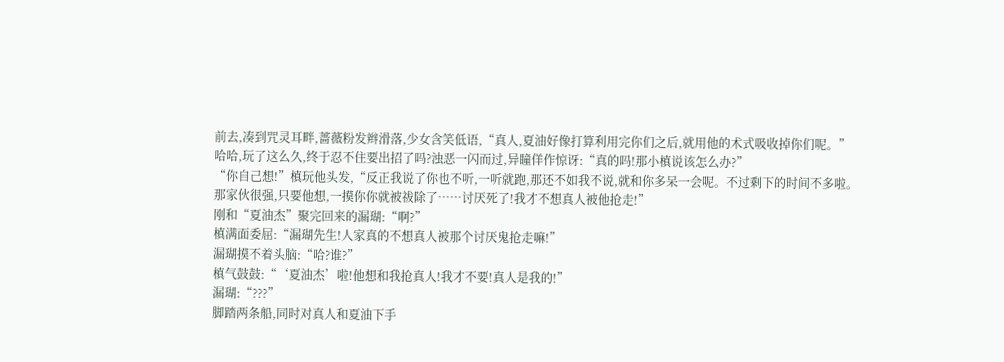前去,凑到咒灵耳畔,蔷薇粉发辫滑落,少女含笑低语,“真人,夏油好像打算利用完你们之后,就用他的术式吸收掉你们呢。”
哈哈,玩了这么久,终于忍不住要出招了吗?浊恶一闪而过,异瞳佯作惊讶:“真的吗!那小槙说该怎么办?”
“你自己想!”槙玩他头发,“反正我说了你也不听,一听就跑,那还不如我不说,就和你多呆一会呢。不过剩下的时间不多啦。那家伙很强,只要他想,一摸你你就被祓除了……讨厌死了!我才不想真人被他抢走!”
刚和“夏油杰”聚完回来的漏瑚:“啊?”
槙满面委屈:“漏瑚先生!人家真的不想真人被那个讨厌鬼抢走嘛!”
漏瑚摸不着头脑:“哈?谁?”
槙气鼓鼓:“‘夏油杰’啦!他想和我抢真人!我才不要!真人是我的!”
漏瑚:“???”
脚踏两条船,同时对真人和夏油下手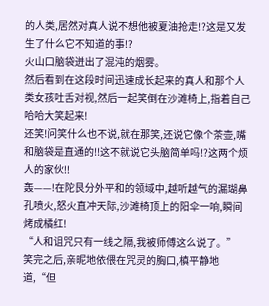的人类,居然对真人说不想他被夏油抢走!?这是又发生了什么它不知道的事!?
火山口脑袋迸出了混沌的烟雾。
然后看到在这段时间迅速成长起来的真人和那个人类女孩吐舌对视,然后一起笑倒在沙滩椅上,指着自己哈哈大笑起来!
还笑!问笑什么也不说,就在那笑,还说它像个茶壶,嘴和脑袋是直通的!!这不就说它头脑简单吗!?这两个烦人的家伙!!
轰——!在陀艮分外平和的领域中,越听越气的漏瑚鼻孔喷火,怒火直冲天际,沙滩椅顶上的阳伞一响,瞬间烤成橘红!
“人和诅咒只有一线之隔,我被师傅这么说了。”
笑完之后,亲昵地依偎在咒灵的胸口,槙平静地道,“但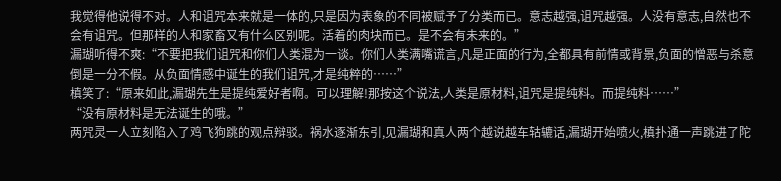我觉得他说得不对。人和诅咒本来就是一体的,只是因为表象的不同被赋予了分类而已。意志越强,诅咒越强。人没有意志,自然也不会有诅咒。但那样的人和家畜又有什么区别呢。活着的肉块而已。是不会有未来的。”
漏瑚听得不爽:“不要把我们诅咒和你们人类混为一谈。你们人类满嘴谎言,凡是正面的行为,全都具有前情或背景,负面的憎恶与杀意倒是一分不假。从负面情感中诞生的我们诅咒,才是纯粹的……”
槙笑了:“原来如此,漏瑚先生是提纯爱好者啊。可以理解!那按这个说法,人类是原材料,诅咒是提纯料。而提纯料……”
“没有原材料是无法诞生的哦。”
两咒灵一人立刻陷入了鸡飞狗跳的观点辩驳。祸水逐渐东引,见漏瑚和真人两个越说越车轱辘话,漏瑚开始喷火,槙扑通一声跳进了陀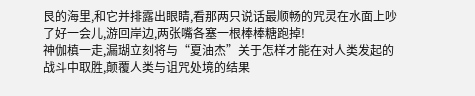艮的海里,和它并排露出眼睛,看那两只说话最顺畅的咒灵在水面上吵了好一会儿,游回岸边,两张嘴各塞一根棒棒糖跑掉!
神伽槙一走,漏瑚立刻将与“夏油杰”关于怎样才能在对人类发起的战斗中取胜,颠覆人类与诅咒处境的结果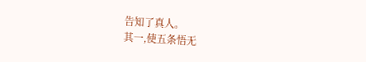告知了真人。
其一,使五条悟无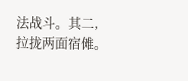法战斗。其二,拉拢两面宿傩。